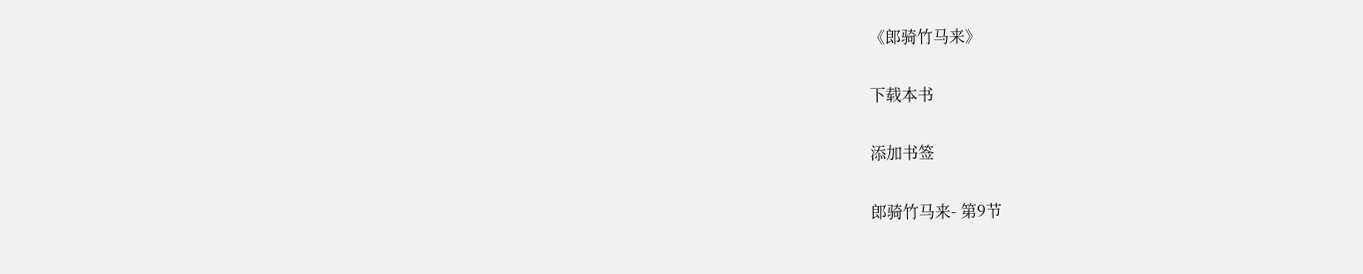《郎骑竹马来》

下载本书

添加书签

郎骑竹马来- 第9节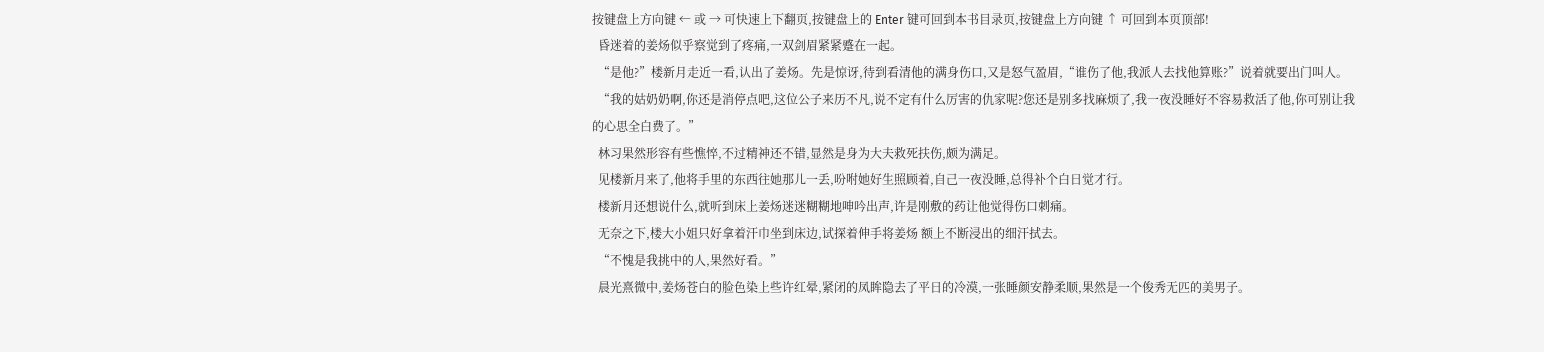按键盘上方向键 ← 或 → 可快速上下翻页,按键盘上的 Enter 键可回到本书目录页,按键盘上方向键 ↑ 可回到本页顶部!
  昏迷着的姜炀似乎察觉到了疼痛,一双剑眉紧紧蹙在一起。
  “是他?”楼新月走近一看,认出了姜炀。先是惊讶,待到看清他的满身伤口,又是怒气盈眉,“谁伤了他,我派人去找他算账?”说着就要出门叫人。
  “我的姑奶奶啊,你还是消停点吧,这位公子来历不凡,说不定有什么厉害的仇家呢?您还是别多找麻烦了,我一夜没睡好不容易救活了他,你可别让我的心思全白费了。”
  林习果然形容有些憔悴,不过精神还不错,显然是身为大夫救死扶伤,颇为满足。
  见楼新月来了,他将手里的东西往她那儿一丢,吩咐她好生照顾着,自己一夜没睡,总得补个白日觉才行。
  楼新月还想说什么,就听到床上姜炀迷迷糊糊地呻吟出声,许是刚敷的药让他觉得伤口刺痛。
  无奈之下,楼大小姐只好拿着汗巾坐到床边,试探着伸手将姜炀 额上不断浸出的细汗拭去。
  “不愧是我挑中的人,果然好看。”
  晨光熹微中,姜炀苍白的脸色染上些许红晕,紧闭的凤眸隐去了平日的冷漠,一张睡颜安静柔顺,果然是一个俊秀无匹的美男子。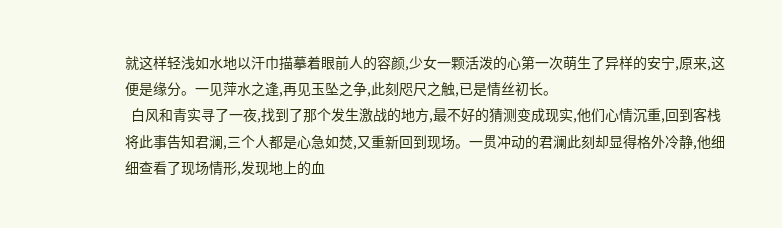就这样轻浅如水地以汗巾描摹着眼前人的容颜,少女一颗活泼的心第一次萌生了异样的安宁,原来,这便是缘分。一见萍水之逢,再见玉坠之争,此刻咫尺之触,已是情丝初长。
  白风和青实寻了一夜,找到了那个发生激战的地方,最不好的猜测变成现实,他们心情沉重,回到客栈将此事告知君澜,三个人都是心急如焚,又重新回到现场。一贯冲动的君澜此刻却显得格外冷静,他细细查看了现场情形,发现地上的血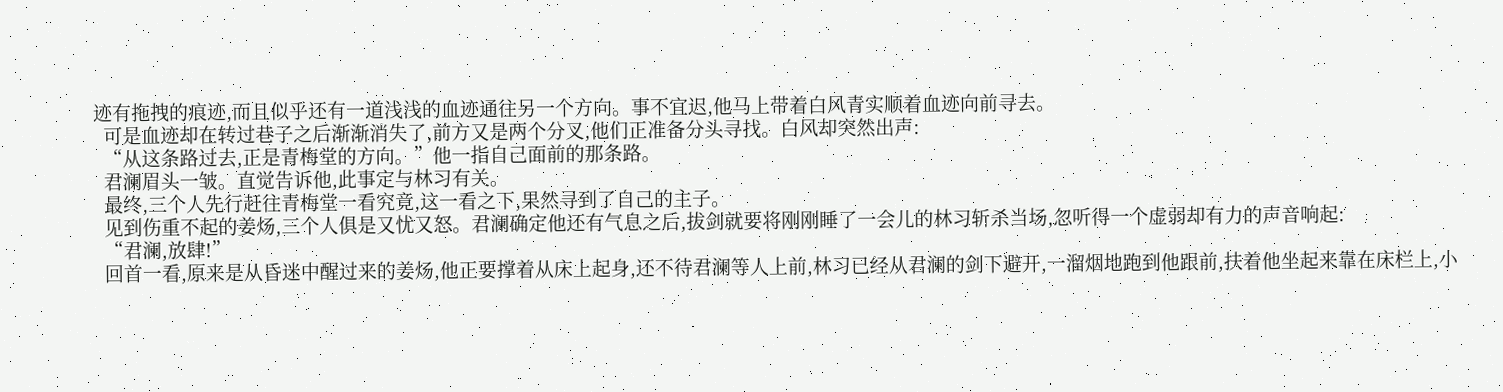迹有拖拽的痕迹,而且似乎还有一道浅浅的血迹通往另一个方向。事不宜迟,他马上带着白风青实顺着血迹向前寻去。
  可是血迹却在转过巷子之后渐渐消失了,前方又是两个分叉,他们正准备分头寻找。白风却突然出声:
  “从这条路过去,正是青梅堂的方向。”他一指自己面前的那条路。
  君澜眉头一皱。直觉告诉他,此事定与林习有关。
  最终,三个人先行赶往青梅堂一看究竟,这一看之下,果然寻到了自己的主子。
  见到伤重不起的姜炀,三个人俱是又忧又怒。君澜确定他还有气息之后,拔剑就要将刚刚睡了一会儿的林习斩杀当场,忽听得一个虚弱却有力的声音响起:
  “君澜,放肆!”
  回首一看,原来是从昏迷中醒过来的姜炀,他正要撑着从床上起身,还不待君澜等人上前,林习已经从君澜的剑下避开,一溜烟地跑到他跟前,扶着他坐起来靠在床栏上,小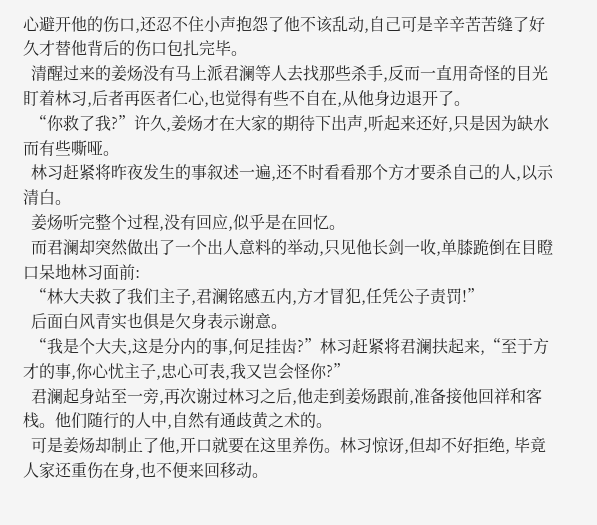心避开他的伤口,还忍不住小声抱怨了他不该乱动,自己可是辛辛苦苦缝了好久才替他背后的伤口包扎完毕。
  清醒过来的姜炀没有马上派君澜等人去找那些杀手,反而一直用奇怪的目光盯着林习,后者再医者仁心,也觉得有些不自在,从他身边退开了。
  “你救了我?”许久,姜炀才在大家的期待下出声,听起来还好,只是因为缺水而有些嘶哑。
  林习赶紧将昨夜发生的事叙述一遍,还不时看看那个方才要杀自己的人,以示清白。
  姜炀听完整个过程,没有回应,似乎是在回忆。
  而君澜却突然做出了一个出人意料的举动,只见他长剑一收,单膝跪倒在目瞪口呆地林习面前:
  “林大夫救了我们主子,君澜铭感五内,方才冒犯,任凭公子责罚!”
  后面白风青实也俱是欠身表示谢意。
  “我是个大夫,这是分内的事,何足挂齿?”林习赶紧将君澜扶起来,“至于方才的事,你心忧主子,忠心可表,我又岂会怪你?”
  君澜起身站至一旁,再次谢过林习之后,他走到姜炀跟前,准备接他回祥和客栈。他们随行的人中,自然有通歧黄之术的。
  可是姜炀却制止了他,开口就要在这里养伤。林习惊讶,但却不好拒绝, 毕竟人家还重伤在身,也不便来回移动。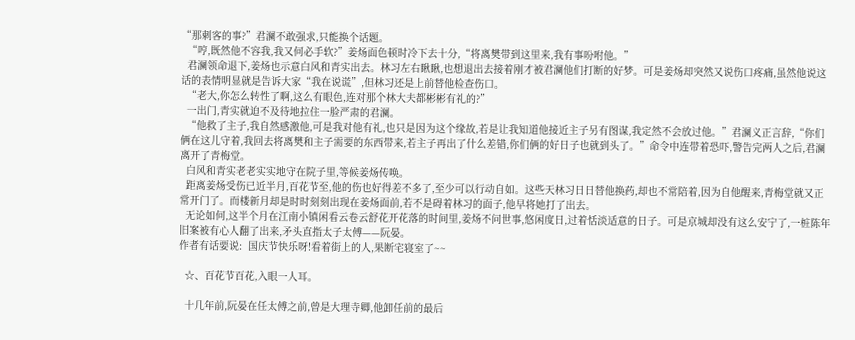“那刺客的事?”君澜不敢强求,只能换个话题。
  “哼,既然他不容我,我又何必手软?”姜炀面色顿时冷下去十分,“将离樊带到这里来,我有事吩咐他。”
  君澜领命退下,姜炀也示意白风和青实出去。林习左右瞅瞅,也想退出去接着刚才被君澜他们打断的好梦。可是姜炀却突然又说伤口疼痛,虽然他说这话的表情明显就是告诉大家“我在说谎”,但林习还是上前替他检查伤口。
  “老大,你怎么转性了啊,这么有眼色,连对那个林大夫都彬彬有礼的?”
  一出门,青实就迫不及待地拉住一脸严肃的君澜。
  “他救了主子,我自然感激他,可是我对他有礼,也只是因为这个缘故,若是让我知道他接近主子另有图谋,我定然不会放过他。”君澜义正言辞,“你们俩在这儿守着,我回去将离樊和主子需要的东西带来,若主子再出了什么差错,你们俩的好日子也就到头了。”命令中连带着恐吓,警告完两人之后,君澜离开了青梅堂。
  白风和青实老老实实地守在院子里,等候姜炀传唤。
  距离姜炀受伤已近半月,百花节至,他的伤也好得差不多了,至少可以行动自如。这些天林习日日替他换药,却也不常陪着,因为自他醒来,青梅堂就又正常开门了。而楼新月却是时时刻刻出现在姜炀面前,若不是碍着林习的面子,他早将她打了出去。
  无论如何,这半个月在江南小镇闲看云卷云舒花开花落的时间里,姜炀不问世事,悠闲度日,过着恬淡适意的日子。可是京城却没有这么安宁了,一桩陈年旧案被有心人翻了出来,矛头直指太子太傅——阮晏。
作者有话要说:  国庆节快乐呀!看着街上的人,果断宅寝室了~~

  ☆、百花节百花,入眼一人耳。

  十几年前,阮晏在任太傅之前,曾是大理寺卿,他卸任前的最后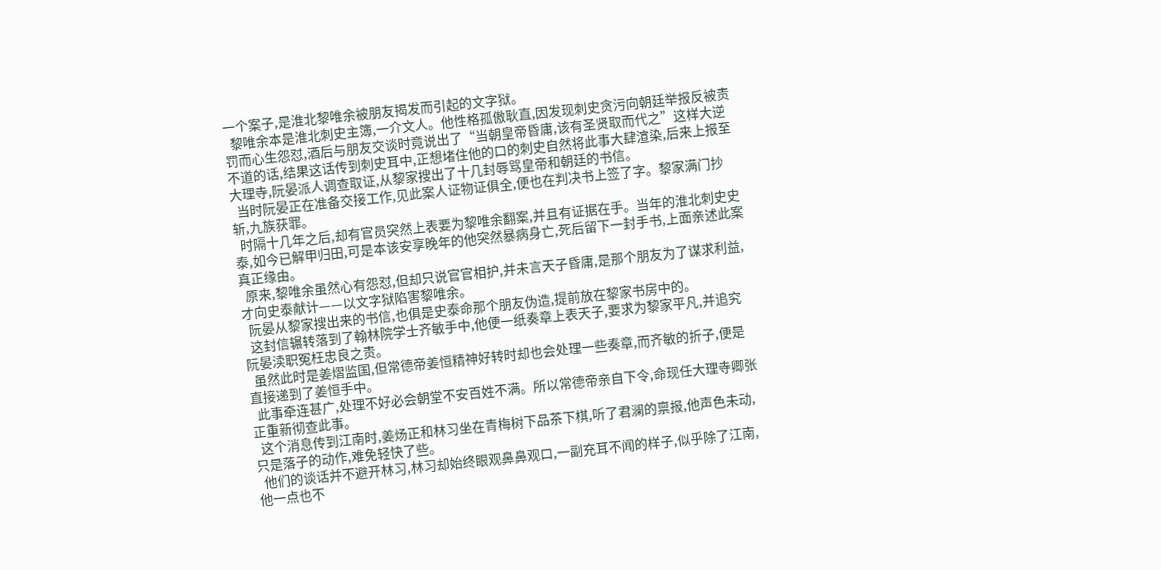一个案子,是淮北黎唯余被朋友揭发而引起的文字狱。
  黎唯余本是淮北刺史主簿,一介文人。他性格孤傲耿直,因发现刺史贪污向朝廷举报反被责罚而心生怨怼,酒后与朋友交谈时竟说出了“当朝皇帝昏庸,该有圣贤取而代之”这样大逆不道的话,结果这话传到刺史耳中,正想堵住他的口的刺史自然将此事大肆渲染,后来上报至大理寺,阮晏派人调查取证,从黎家搜出了十几封辱骂皇帝和朝廷的书信。
  当时阮晏正在准备交接工作,见此案人证物证俱全,便也在判决书上签了字。黎家满门抄斩,九族获罪。
  时隔十几年之后,却有官员突然上表要为黎唯余翻案,并且有证据在手。当年的淮北刺史史泰,如今已解甲归田,可是本该安享晚年的他突然暴病身亡,死后留下一封手书,上面亲述此案真正缘由。
  原来,黎唯余虽然心有怨怼,但却只说官官相护,并未言天子昏庸,是那个朋友为了谋求利益,才向史泰献计——以文字狱陷害黎唯余。
  阮晏从黎家搜出来的书信,也俱是史泰命那个朋友伪造,提前放在黎家书房中的。
  这封信辗转落到了翰林院学士齐敏手中,他便一纸奏章上表天子,要求为黎家平凡,并追究阮晏渎职冤枉忠良之责。
  虽然此时是姜熠监国,但常德帝姜恒精神好转时却也会处理一些奏章,而齐敏的折子,便是直接递到了姜恒手中。
  此事牵连甚广,处理不好必会朝堂不安百姓不满。所以常德帝亲自下令,命现任大理寺卿张正重新彻查此事。
  这个消息传到江南时,姜炀正和林习坐在青梅树下品茶下棋,听了君澜的禀报,他声色未动,只是落子的动作,难免轻快了些。
  他们的谈话并不避开林习,林习却始终眼观鼻鼻观口,一副充耳不闻的样子,似乎除了江南,他一点也不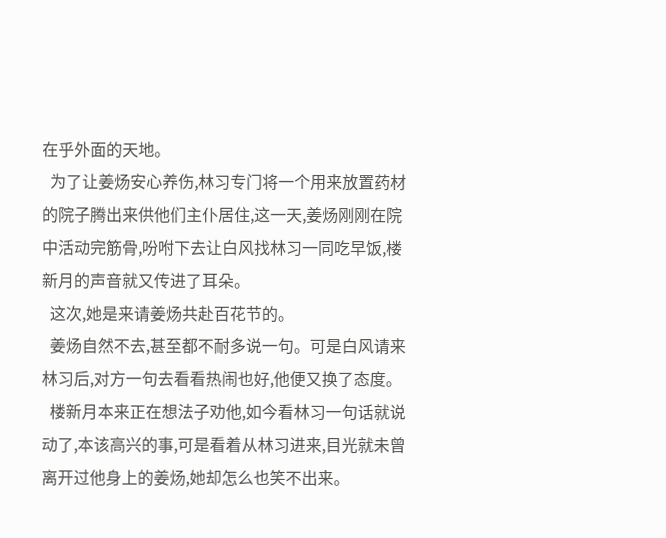在乎外面的天地。
  为了让姜炀安心养伤,林习专门将一个用来放置药材的院子腾出来供他们主仆居住,这一天,姜炀刚刚在院中活动完筋骨,吩咐下去让白风找林习一同吃早饭,楼新月的声音就又传进了耳朵。
  这次,她是来请姜炀共赴百花节的。
  姜炀自然不去,甚至都不耐多说一句。可是白风请来林习后,对方一句去看看热闹也好,他便又换了态度。
  楼新月本来正在想法子劝他,如今看林习一句话就说动了,本该高兴的事,可是看着从林习进来,目光就未曾离开过他身上的姜炀,她却怎么也笑不出来。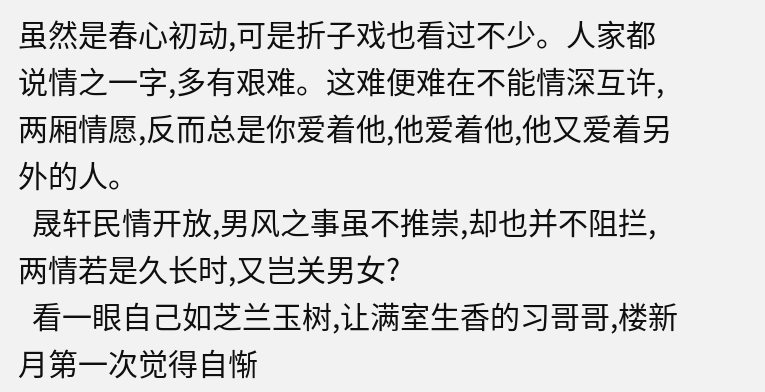虽然是春心初动,可是折子戏也看过不少。人家都说情之一字,多有艰难。这难便难在不能情深互许,两厢情愿,反而总是你爱着他,他爱着他,他又爱着另外的人。
  晟轩民情开放,男风之事虽不推崇,却也并不阻拦,两情若是久长时,又岂关男女?
  看一眼自己如芝兰玉树,让满室生香的习哥哥,楼新月第一次觉得自惭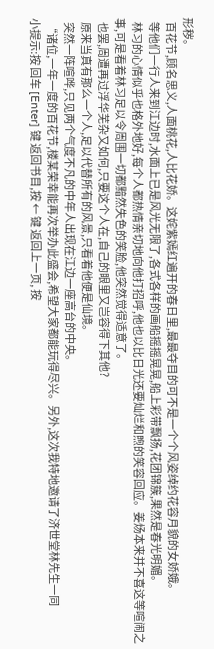形秽。
  百花节,顾名思义,人面桃花,人比花娇。这姹紫嫣红遍开的春日里,最最夺目的可不是一个个风姿绰约花容月貌的女娇娥。
  等他们一行人来到江边时,水面上已是风光无限了,各式各样的画船摇摇晃晃,船上彩带飘扬,花团锦簇,果然是春光明媚。
  林习的心情似乎也格外地好,每个人都热情亲切地向他打招呼,他也以比日光还要灿烂和煦的笑容回应。姜炀本来并不喜这等喧闹之事,可是看着林习足以令周围一切都黯然失色的笑脸,他突然觉得适意了。
  也罢,周遭再过浮华芜杂又如何,只要这个人在,自己的眼里又岂容得下其他?
  原来当真有那么一个人,足以代替所有的风景,只看着他便是仙境。
  突然一阵喧哗,只见两个气度不凡的中年人出现在江边一座高台的中央。
  “诸位,一年一度的百花节,楼某荣幸能再次举办此盛会,希望大家都能玩得尽兴。另外,这次我特地邀请了济世堂林先生一同
小提示:按 回车 [Enter] 键 返回书目,按 ← 键 返回上一页, 按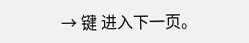→ 键 进入下一页。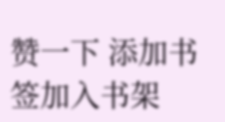赞一下 添加书签加入书架